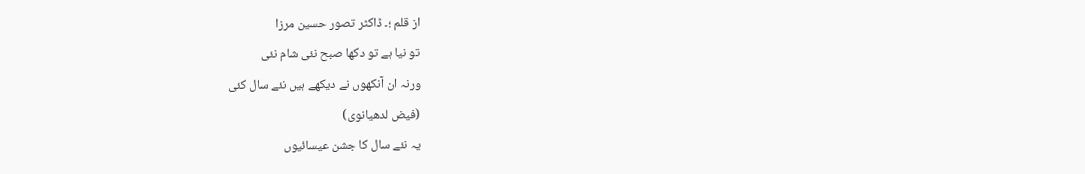از قلم ؛۔ ڈاکٹر تصور حسین مرزا
تو نیا ہے تو دکھا صبح نئی شام نئی
ورنہ ان آنکھوں نے دیکھے ہیں نئے سال کئی
(فیض لدھیانوی)
یہ نئے سال کا جشن عیسائیوں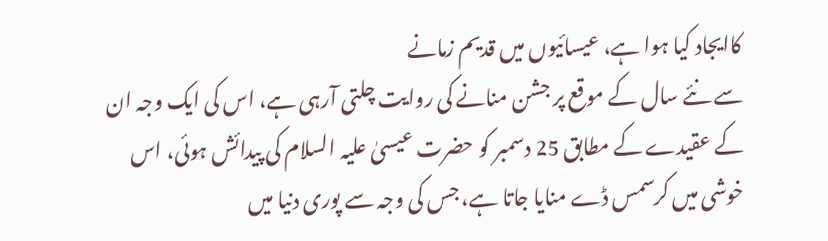کاایجاد کیا ہوا ہے، عیسائیوں میں قدیم زمانے
سے نئے سال کے موقع پر جشن منانے کی روایت چلتی آرہی ہے، اس کی ایک وجہ ان
کے عقیدے کے مطابق 25 دسمبر کو حضرت عیسیٰ علیہ السلام کی پیدائش ہوئی، اس
خوشی میں کرسمس ڈے منایا جاتا ہے، جس کی وجہ سے پوری دنیا میں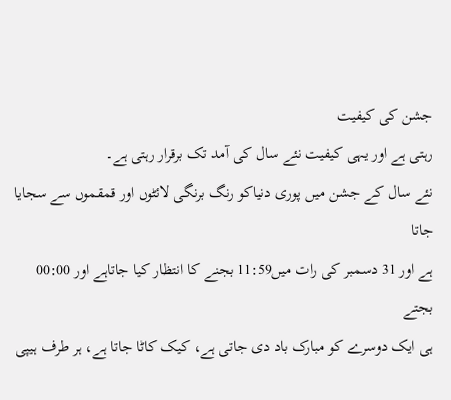جشن کی کیفیت
رہتی ہے اور یہی کیفیت نئے سال کی آمد تک برقرار رہتی ہے۔
نئے سال کے جشن میں پوری دنیاکو رنگ برنگی لائٹوں اور قمقموں سے سجایا جاتا
ہے اور 31 دسمبر کی رات میں11:59 بجنے کا انتظار کیا جاتاہے اور 00:00 بجتے
ہی ایک دوسرے کو مبارک باد دی جاتی ہے، کیک کاٹا جاتا ہے، ہر طرف ہیپی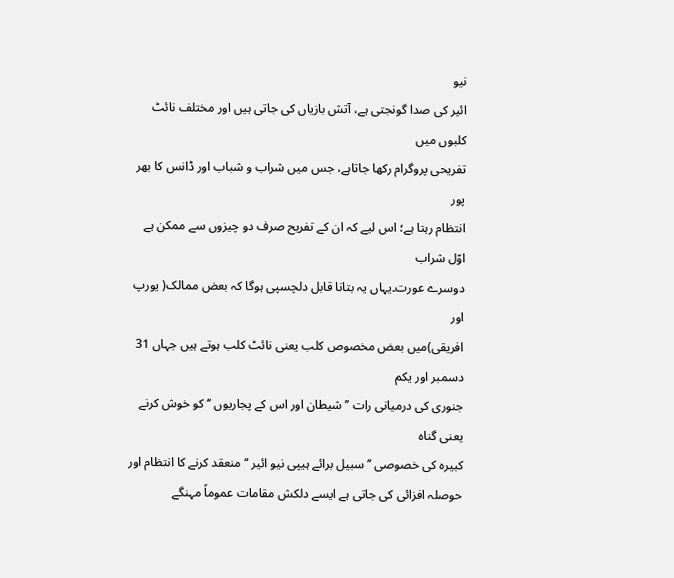نیو
ائیر کی صدا گونجتی ہے، آتش بازیاں کی جاتی ہیں اور مختلف نائٹ کلبوں میں
تفریحی پروگرام رکھا جاتاہے، جس میں شراب و شباب اور ڈانس کا بھر پور
انتظام رہتا ہے؛ اس لیے کہ ان کے تفریح صرف دو چیزوں سے ممکن ہے اوّل شراب
دوسرے عورت۔یہاں یہ بتانا قابل دلچسپی ہوگا کہ بعض ممالک( یورپ اور
افریقی)میں بعض مخصوص کلب یعنی نائٹ کلب ہوتے ہیں جہاں 31 دسمبر اور یکم
جنوری کی درمیانی رات ’’ شیطان اور اس کے پجاریوں ‘‘ کو خوش کرنے یعنی گناہ
کبیرہ کی خصوصی ’’ سبیل برائے ہیپی نیو ائیر ‘‘ منعقد کرنے کا انتظام اور
حوصلہ افزائی کی جاتی ہے ایسے دلکش مقامات عموماً مہنگے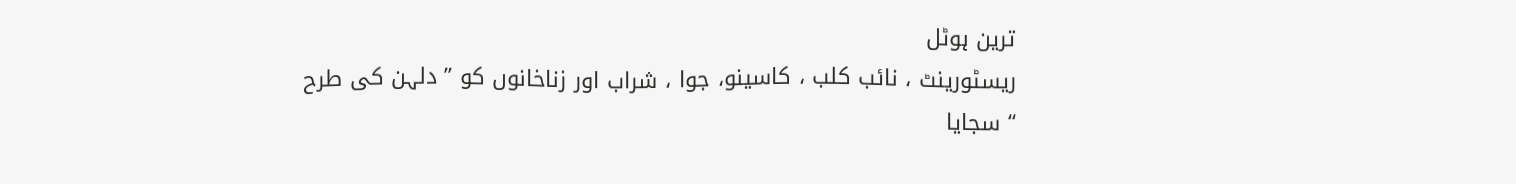ترین ہوٹل
ریسٹورینٹ ، نائب کلب ، کاسینو، جوا ، شراب اور زناخانوں کو ’’ دلہن کی طرح
‘‘ سجایا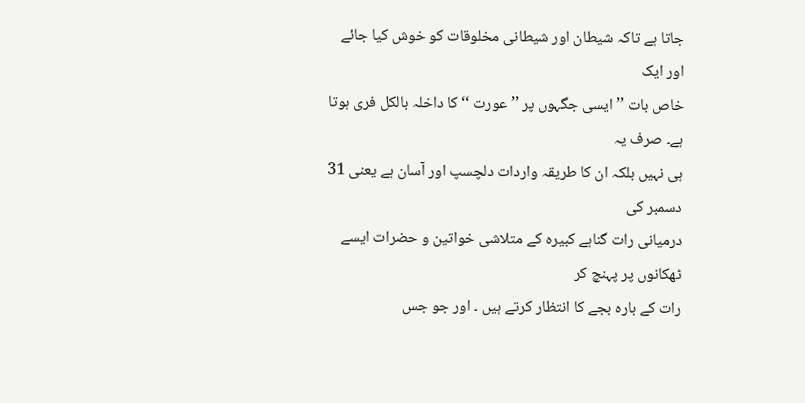جاتا ہے تاکہ شیطان اور شیطانی مخلوقات کو خوش کیا جائے اور ایک
خاص بات ’’ ایسی جگہوں پر ’’ عورت ‘‘ کا داخلہ بالکل فری ہوتا ہے۔ صرف یہ
ہی نہیں بلکہ ان کا طریقہ واردات دلچسپ اور آسان ہے یعنی 31 دسمبر کی
درمیانی رات گناہے کبیرہ کے متلاشی خواتین و حضرات ایسے ٹھکانوں پر پہنچ کر
رات کے بارہ بجے کا انتظار کرتے ہیں ۔ اور جو جس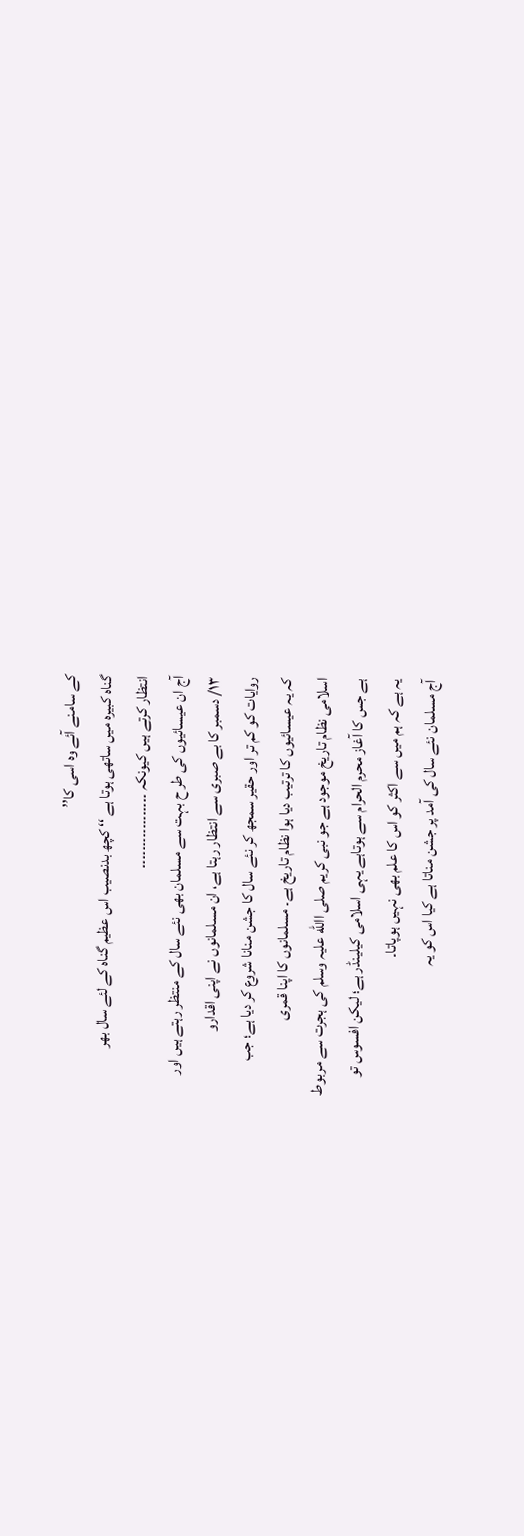کے سامنے آئے وہ اسی کا’’
گناہ کبیرہ میں ساتھی ہوتا ہے ‘‘ کچھ بدنصیب اس عظیم گناہ کے لئے سال بھر
انتظار کرتے ہیں کیونکہ ۔۔۔۔۔۔۔۔۔۔۔۔۔۔۔۔۔
آج ان عیسائیوں کی طر ح بہت سے مسلمان بھی نئے سال کے منتظر رہتے ہیں اور
۱۳/ دسمبر کا بے صبری سے انتظار رہتا ہے، ان مسلمانوں نے اپنی اقدارو
روایات کو کم تر اور حقیر سمجھ کر نئے سال کا جشن منانا شروع کر دیا ہے؛ جب
کہ یہ عیسائیوں کا ترتیب دیا ہوا نظام تاریخ ہے۔ مسلمانوں کا اپنا قمری
اسلامی نظام تاریخ موجود ہے جو نبی کریم صلی االله علیہ وسلم کی ہجرت سے مربوط
ہے جس کا آغاز محرم الحرام سے ہوتاہے یہی اسلامی کیلینڈر ہے؛ لیکن افسوس تو
یہ ہے کہ ہم میں سے اکثر کو اس کا علم بھی نہیں ہوپاتا۔
آج مسلمان نئے سال کی آمد پر جشن مناتا ہے کیا اس کو یہ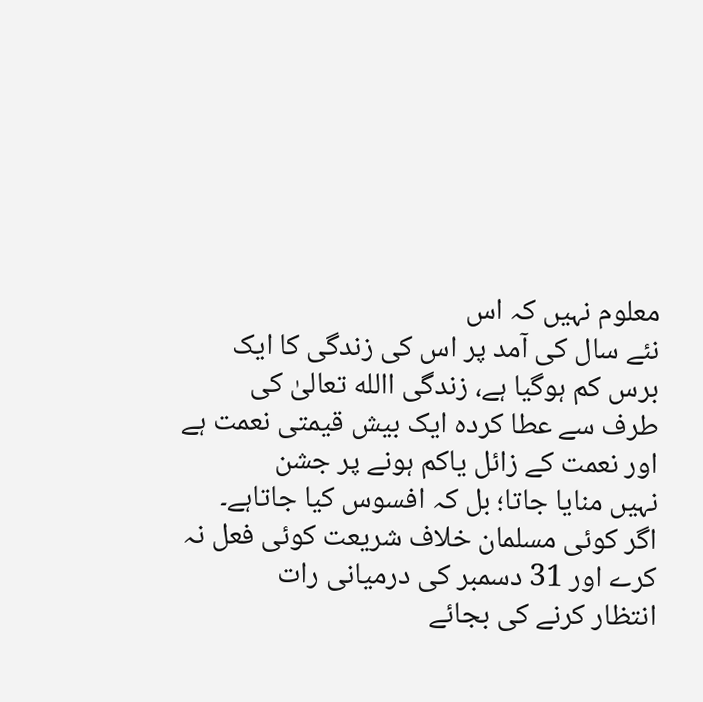معلوم نہیں کہ اس
نئے سال کی آمد پر اس کی زندگی کا ایک برس کم ہوگیا ہے، زندگی االله تعالیٰ کی
طرف سے عطا کردہ ایک بیش قیمتی نعمت ہے اور نعمت کے زائل یاکم ہونے پر جشن
نہیں منایا جاتا؛ بل کہ افسوس کیا جاتاہے۔
اگر کوئی مسلمان خلاف شریعت کوئی فعل نہ کرے اور 31 دسمبر کی درمیانی رات
انتظار کرنے کی بجائے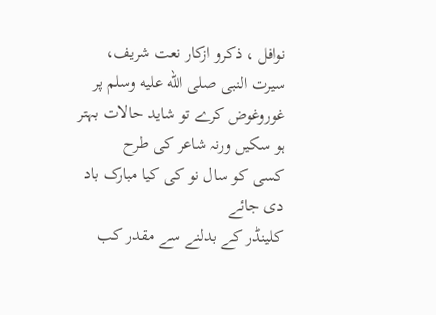نوافل ، ذکرو ازکار نعت شریف، سیرت النبی صلى الله عليه وسلم پر
غوروغوض کرے تو شاید حالات بہتر ہو سکیں ورنہ شاعر کی طرح
کسی کو سال نو کی کیا مبارک باد دی جائے
کلینڈر کے بدلنے سے مقدر کب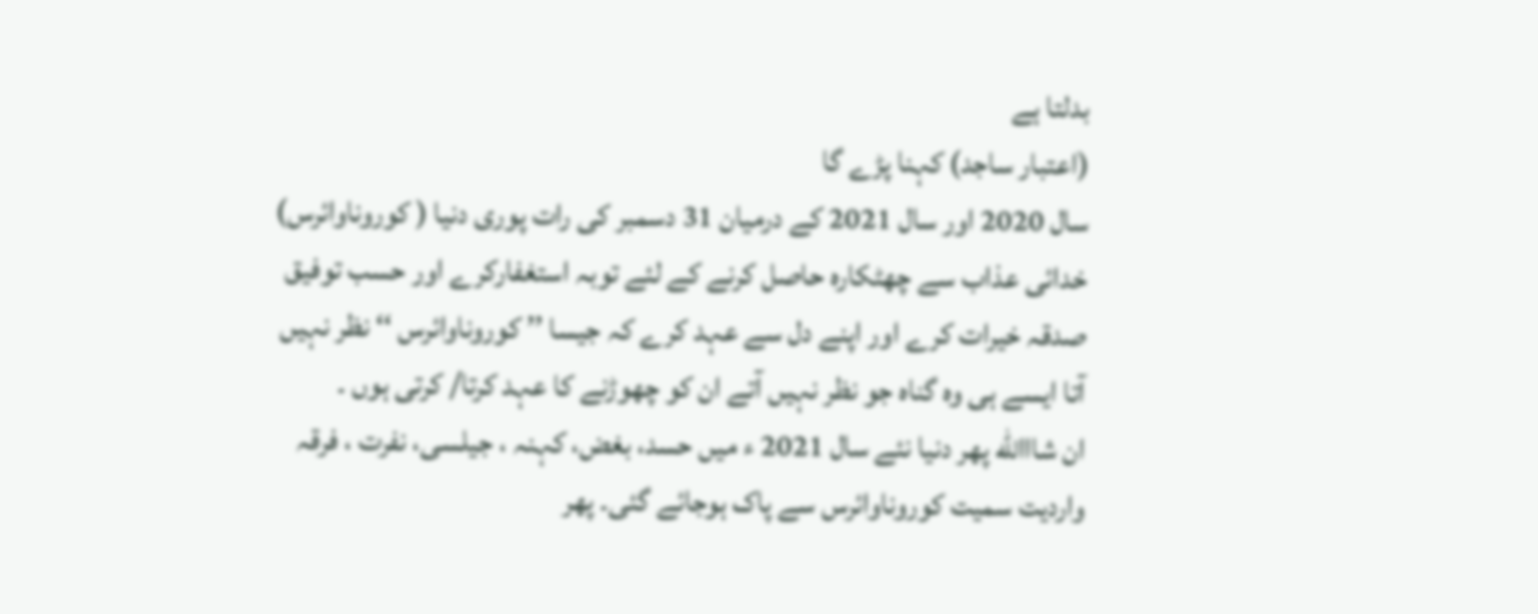بدلتا ہے
(اعتبار ساجد) کہنا پڑے گا
سال 2020 اور سال 2021 کے درمیان 31 دسمبر کی رات پوری دنیا ( کوروناوائرس)
خدائی عذاب سے چھٹکارہ حاصل کرنے کے لئے توبہ استغفارکرے اور حسب توفیق
صدقہ خیرات کرے اور اپنے دل سے عہد کرے کہ جیسا ’’ کوروناوائرس ‘‘ نظر نہیں
آتا ایسے ہی وہ گناہ جو نظر نہیں آتے ان کو چھوڑنے کا عہد کرتا/ کرتی ہوں ۔
ان شااالله پھر دنیا نئے سال 2021 ء میں حسد، بغض، کہنہ ، جیلسی، نفرت ، فرقہ
واردیت سمیت کوروناوائرس سے پاک ہوجائے گئی۔ پھر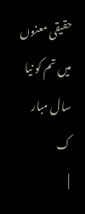حقیقی معنوں میں تم کو نیا
سال مبار ک
|